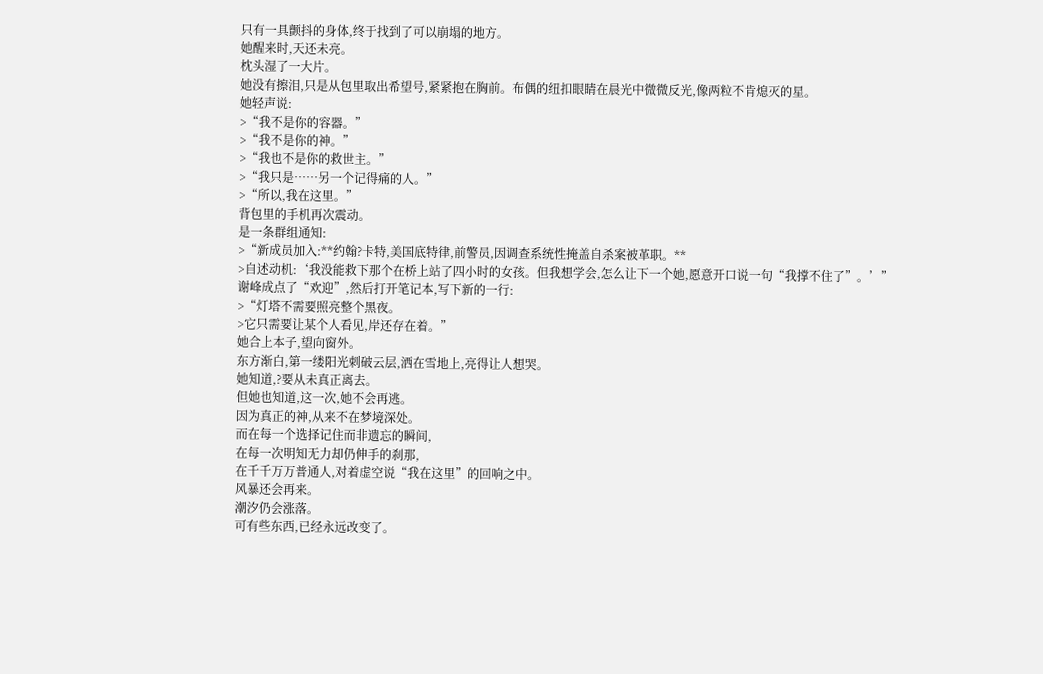只有一具颤抖的身体,终于找到了可以崩塌的地方。
她醒来时,天还未亮。
枕头湿了一大片。
她没有擦泪,只是从包里取出希望号,紧紧抱在胸前。布偶的纽扣眼睛在晨光中微微反光,像两粒不肯熄灭的星。
她轻声说:
>“我不是你的容器。”
>“我不是你的神。”
>“我也不是你的救世主。”
>“我只是……另一个记得痛的人。”
>“所以,我在这里。”
背包里的手机再次震动。
是一条群组通知:
>“新成员加入:**约翰?卡特,美国底特律,前警员,因调查系统性掩盖自杀案被革职。**
>自述动机:‘我没能救下那个在桥上站了四小时的女孩。但我想学会,怎么让下一个她,愿意开口说一句“我撑不住了”。’”
谢峰成点了“欢迎”,然后打开笔记本,写下新的一行:
>“灯塔不需要照亮整个黑夜。
>它只需要让某个人看见,岸还存在着。”
她合上本子,望向窗外。
东方渐白,第一缕阳光刺破云层,洒在雪地上,亮得让人想哭。
她知道,?要从未真正离去。
但她也知道,这一次,她不会再逃。
因为真正的神,从来不在梦境深处。
而在每一个选择记住而非遗忘的瞬间,
在每一次明知无力却仍伸手的刹那,
在千千万万普通人,对着虚空说“我在这里”的回响之中。
风暴还会再来。
潮汐仍会涨落。
可有些东西,已经永远改变了。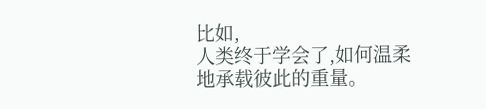比如,
人类终于学会了,如何温柔地承载彼此的重量。